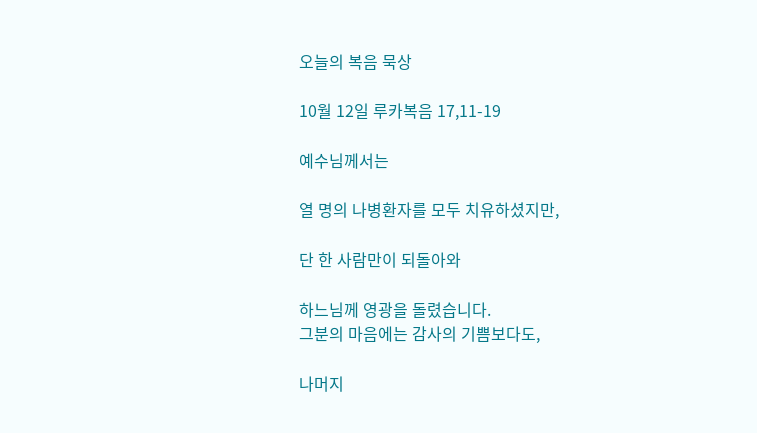오늘의 복음 묵상

10월 12일 루카복음 17,11-19

예수님께서는

열 명의 나병환자를 모두 치유하셨지만,

단 한 사람만이 되돌아와

하느님께 영광을 돌렸습니다.
그분의 마음에는 감사의 기쁨보다도,

나머지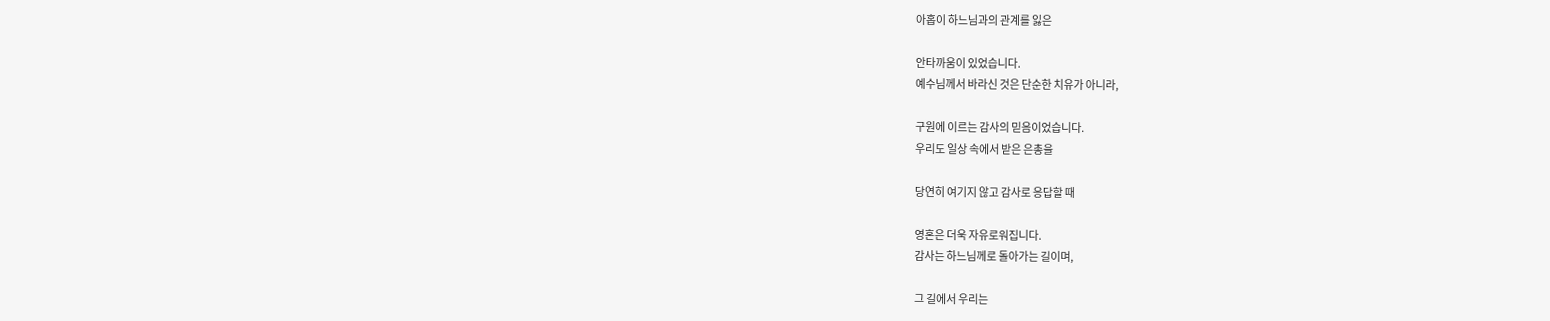아홉이 하느님과의 관계를 잃은

안타까움이 있었습니다.
예수님께서 바라신 것은 단순한 치유가 아니라,

구원에 이르는 감사의 믿음이었습니다.
우리도 일상 속에서 받은 은총을

당연히 여기지 않고 감사로 응답할 때

영혼은 더욱 자유로워집니다.
감사는 하느님께로 돌아가는 길이며,

그 길에서 우리는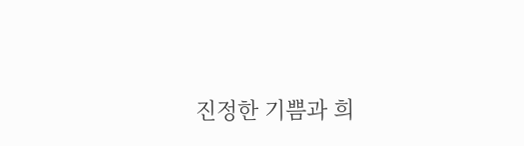진정한 기쁨과 희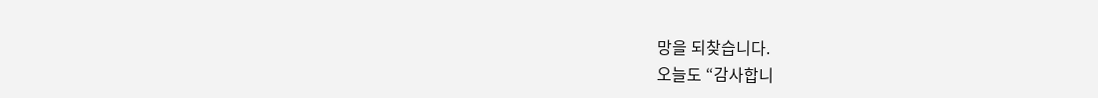망을 되찾습니다.
오늘도 “감사합니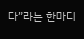다”라는 한마디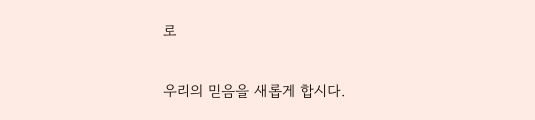로

우리의 믿음을 새롭게 합시다.